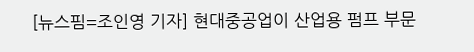[뉴스핌=조인영 기자] 현대중공업이 산업용 펌프 부문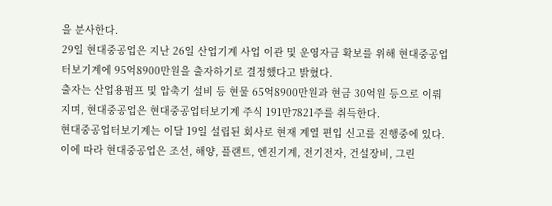을 분사한다.
29일 현대중공업은 지난 26일 산업기계 사업 이관 및 운영자금 확보를 위해 현대중공업터보기계에 95억8900만원을 출자하기로 결정했다고 밝혔다.
출자는 산업용펌프 및 압축기 설비 등 현물 65억8900만원과 현금 30억원 등으로 이뤄지며, 현대중공업은 현대중공업터보기계 주식 191만7821주를 취득한다.
현대중공업터보기계는 이달 19일 설립된 회사로 현재 계열 편입 신고를 진행중에 있다.
이에 따라 현대중공업은 조선, 해양, 플랜트, 엔진기계, 전기전자, 건설장비, 그린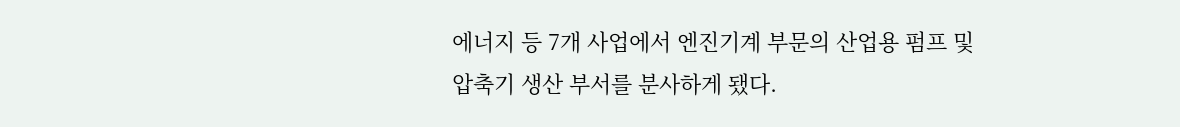에너지 등 7개 사업에서 엔진기계 부문의 산업용 펌프 및 압축기 생산 부서를 분사하게 됐다.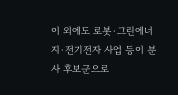이 외에도 로봇·그린에너지·전기전자 사업 등이 분사 후보군으로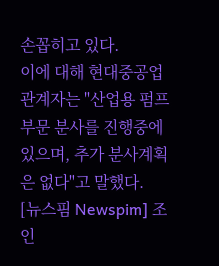손꼽히고 있다.
이에 대해 현대중공업 관계자는 "산업용 펌프 부문 분사를 진행중에 있으며, 추가 분사계획은 없다"고 말했다.
[뉴스핌 Newspim] 조인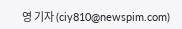영 기자 (ciy810@newspim.com)